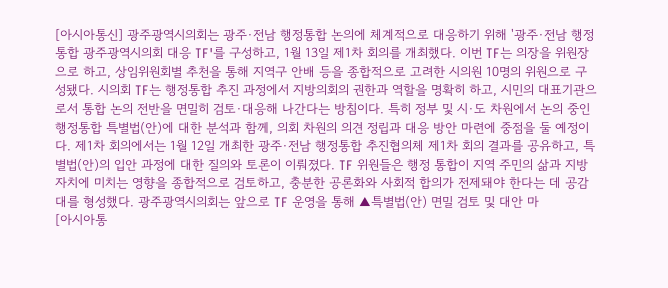[아시아통신] 광주광역시의회는 광주·전남 행정통합 논의에 체계적으로 대응하기 위해 '광주·전남 행정통합 광주광역시의회 대응 TF'를 구성하고, 1월 13일 제1차 회의를 개최했다. 이번 TF는 의장을 위원장으로 하고, 상임위원회별 추천을 통해 지역구 안배 등을 종합적으로 고려한 시의원 10명의 위원으로 구성됐다. 시의회 TF는 행정통합 추진 과정에서 지방의회의 권한과 역할을 명확히 하고, 시민의 대표기관으로서 통합 논의 전반을 면밀히 검토·대응해 나간다는 방침이다. 특히 정부 및 시·도 차원에서 논의 중인 행정통합 특별법(안)에 대한 분석과 함께, 의회 차원의 의견 정립과 대응 방안 마련에 중점을 둘 예정이다. 제1차 회의에서는 1월 12일 개최한 광주·전남 행정통합 추진협의체 제1차 회의 결과를 공유하고, 특별법(안)의 입안 과정에 대한 질의와 토론이 이뤄졌다. TF 위원들은 행정 통합이 지역 주민의 삶과 지방자치에 미치는 영향을 종합적으로 검토하고, 충분한 공론화와 사회적 합의가 전제돼야 한다는 데 공감대를 형성했다. 광주광역시의회는 앞으로 TF 운영을 통해 ▲특별법(안) 면밀 검토 및 대안 마
[아시아통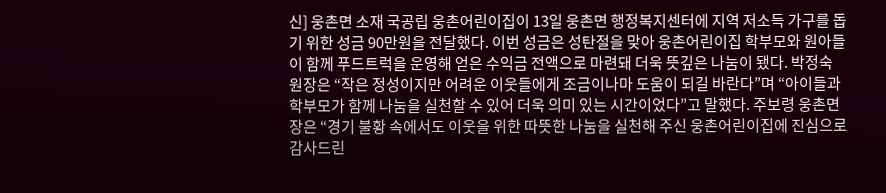신] 웅촌면 소재 국공립 웅촌어린이집이 13일 웅촌면 행정복지센터에 지역 저소득 가구를 돕기 위한 성금 90만원을 전달했다. 이번 성금은 성탄절을 맞아 웅촌어린이집 학부모와 원아들이 함께 푸드트럭을 운영해 얻은 수익금 전액으로 마련돼 더욱 뜻깊은 나눔이 됐다. 박정숙 원장은 “작은 정성이지만 어려운 이웃들에게 조금이나마 도움이 되길 바란다”며 “아이들과 학부모가 함께 나눔을 실천할 수 있어 더욱 의미 있는 시간이었다”고 말했다. 주보령 웅촌면장은 “경기 불황 속에서도 이웃을 위한 따뜻한 나눔을 실천해 주신 웅촌어린이집에 진심으로 감사드린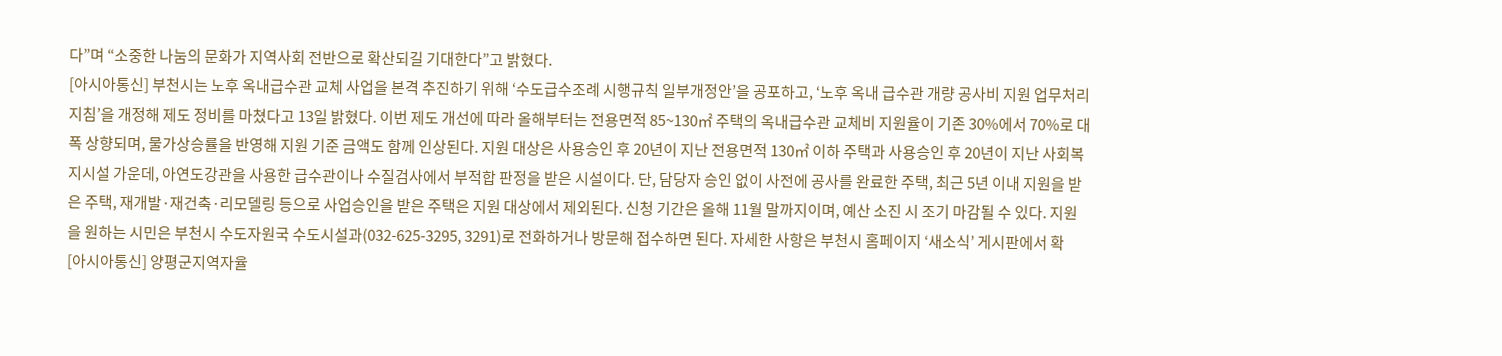다”며 “소중한 나눔의 문화가 지역사회 전반으로 확산되길 기대한다”고 밝혔다.
[아시아통신] 부천시는 노후 옥내급수관 교체 사업을 본격 추진하기 위해 ‘수도급수조례 시행규칙 일부개정안’을 공포하고, ‘노후 옥내 급수관 개량 공사비 지원 업무처리지침’을 개정해 제도 정비를 마쳤다고 13일 밝혔다. 이번 제도 개선에 따라 올해부터는 전용면적 85~130㎡ 주택의 옥내급수관 교체비 지원율이 기존 30%에서 70%로 대폭 상향되며, 물가상승률을 반영해 지원 기준 금액도 함께 인상된다. 지원 대상은 사용승인 후 20년이 지난 전용면적 130㎡ 이하 주택과 사용승인 후 20년이 지난 사회복지시설 가운데, 아연도강관을 사용한 급수관이나 수질검사에서 부적합 판정을 받은 시설이다. 단, 담당자 승인 없이 사전에 공사를 완료한 주택, 최근 5년 이내 지원을 받은 주택, 재개발·재건축·리모델링 등으로 사업승인을 받은 주택은 지원 대상에서 제외된다. 신청 기간은 올해 11월 말까지이며, 예산 소진 시 조기 마감될 수 있다. 지원을 원하는 시민은 부천시 수도자원국 수도시설과(032-625-3295, 3291)로 전화하거나 방문해 접수하면 된다. 자세한 사항은 부천시 홈페이지 ‘새소식’ 게시판에서 확
[아시아통신] 양평군지역자율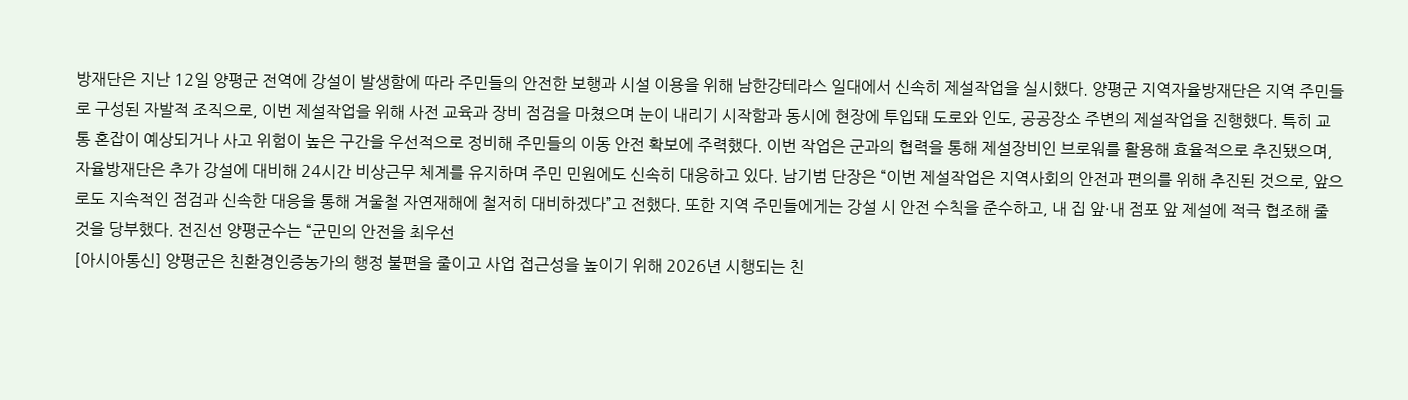방재단은 지난 12일 양평군 전역에 강설이 발생함에 따라 주민들의 안전한 보행과 시설 이용을 위해 남한강테라스 일대에서 신속히 제설작업을 실시했다. 양평군 지역자율방재단은 지역 주민들로 구성된 자발적 조직으로, 이번 제설작업을 위해 사전 교육과 장비 점검을 마쳤으며 눈이 내리기 시작함과 동시에 현장에 투입돼 도로와 인도, 공공장소 주변의 제설작업을 진행했다. 특히 교통 혼잡이 예상되거나 사고 위험이 높은 구간을 우선적으로 정비해 주민들의 이동 안전 확보에 주력했다. 이번 작업은 군과의 협력을 통해 제설장비인 브로워를 활용해 효율적으로 추진됐으며, 자율방재단은 추가 강설에 대비해 24시간 비상근무 체계를 유지하며 주민 민원에도 신속히 대응하고 있다. 남기범 단장은 “이번 제설작업은 지역사회의 안전과 편의를 위해 추진된 것으로, 앞으로도 지속적인 점검과 신속한 대응을 통해 겨울철 자연재해에 철저히 대비하겠다”고 전했다. 또한 지역 주민들에게는 강설 시 안전 수칙을 준수하고, 내 집 앞·내 점포 앞 제설에 적극 협조해 줄 것을 당부했다. 전진선 양평군수는 “군민의 안전을 최우선
[아시아통신] 양평군은 친환경인증농가의 행정 불편을 줄이고 사업 접근성을 높이기 위해 2026년 시행되는 친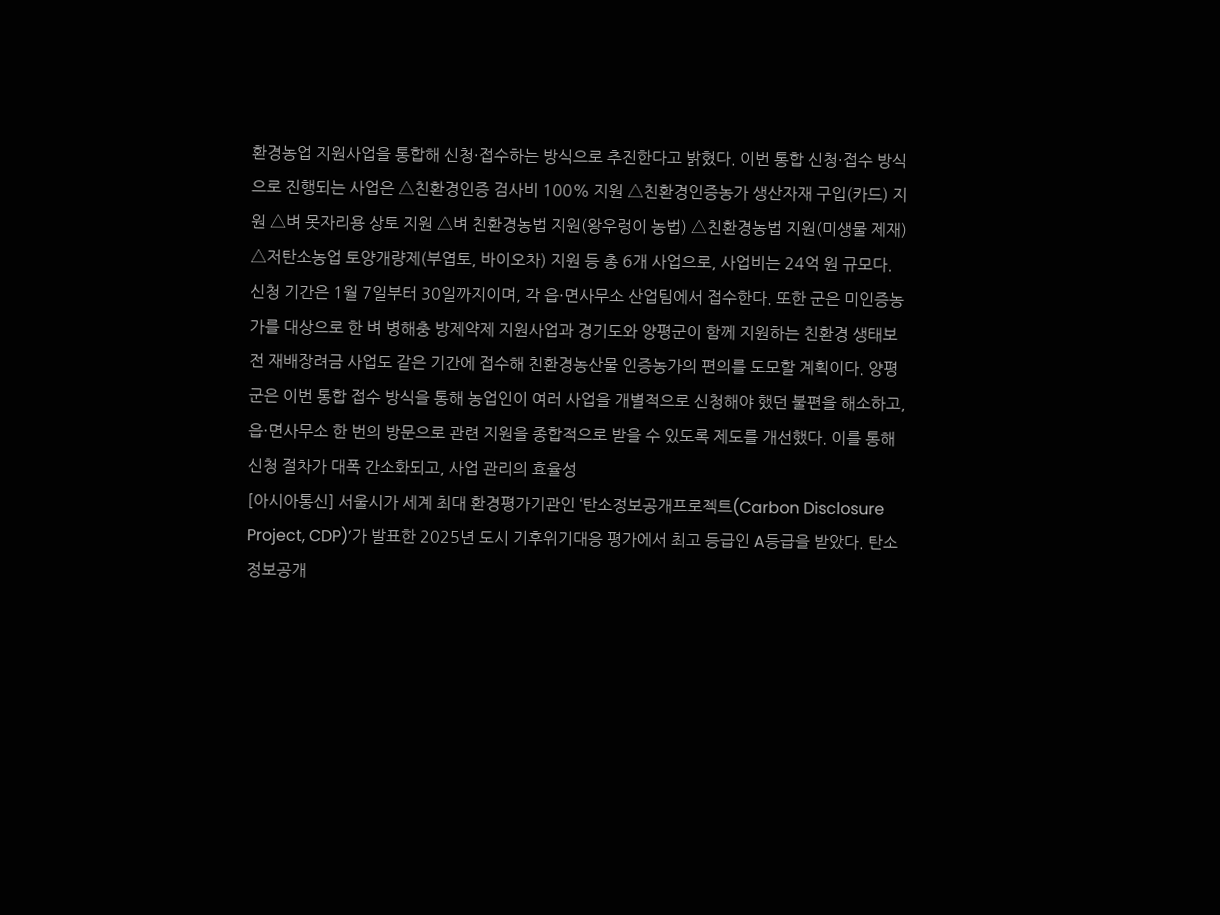환경농업 지원사업을 통합해 신청·접수하는 방식으로 추진한다고 밝혔다. 이번 통합 신청·접수 방식으로 진행되는 사업은 △친환경인증 검사비 100% 지원 △친환경인증농가 생산자재 구입(카드) 지원 △벼 못자리용 상토 지원 △벼 친환경농법 지원(왕우렁이 농법) △친환경농법 지원(미생물 제재) △저탄소농업 토양개량제(부엽토, 바이오차) 지원 등 총 6개 사업으로, 사업비는 24억 원 규모다. 신청 기간은 1월 7일부터 30일까지이며, 각 읍·면사무소 산업팀에서 접수한다. 또한 군은 미인증농가를 대상으로 한 벼 병해충 방제약제 지원사업과 경기도와 양평군이 함께 지원하는 친환경 생태보전 재배장려금 사업도 같은 기간에 접수해 친환경농산물 인증농가의 편의를 도모할 계획이다. 양평군은 이번 통합 접수 방식을 통해 농업인이 여러 사업을 개별적으로 신청해야 했던 불편을 해소하고, 읍·면사무소 한 번의 방문으로 관련 지원을 종합적으로 받을 수 있도록 제도를 개선했다. 이를 통해 신청 절차가 대폭 간소화되고, 사업 관리의 효율성
[아시아통신] 서울시가 세계 최대 환경평가기관인 ‘탄소정보공개프로젝트(Carbon Disclosure Project, CDP)’가 발표한 2025년 도시 기후위기대응 평가에서 최고 등급인 A등급을 받았다. 탄소정보공개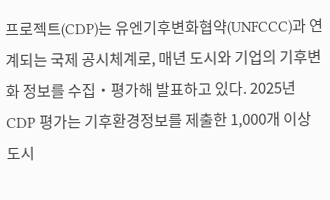프로젝트(CDP)는 유엔기후변화협약(UNFCCC)과 연계되는 국제 공시체계로, 매년 도시와 기업의 기후변화 정보를 수집‧평가해 발표하고 있다. 2025년 CDP 평가는 기후환경정보를 제출한 1,000개 이상 도시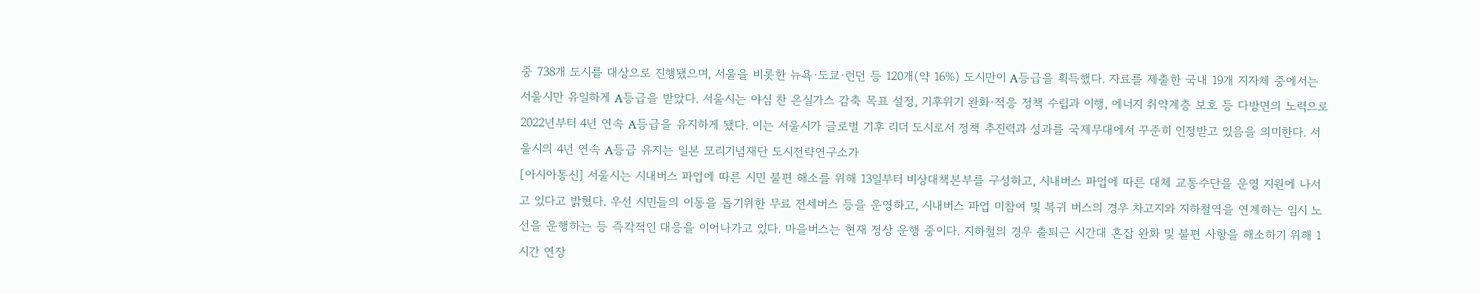중 738개 도시를 대상으로 진행됐으며, 서울을 비롯한 뉴욕·도쿄·런던 등 120개(약 16%) 도시만이 A등급을 획득했다. 자료를 제출한 국내 19개 지자체 중에서는 서울시만 유일하게 A등급을 받았다. 서울시는 야심 찬 온실가스 감축 목표 설정, 기후위기 완화·적응 정책 수립과 이행, 에너지 취약계층 보호 등 다방면의 노력으로 2022년부터 4년 연속 A등급을 유지하게 됐다. 이는 서울시가 글로벌 기후 리더 도시로서 정책 추진력과 성과를 국제무대에서 꾸준히 인정받고 있음을 의미한다. 서울시의 4년 연속 A등급 유지는 일본 모리기념재단 도시전략연구소가
[아시아통신] 서울시는 시내버스 파업에 따른 시민 불편 해소를 위해 13일부터 비상대책본부를 구성하고, 시내버스 파업에 따른 대체 교통수단을 운영 지원에 나서고 있다고 밝혔다. 우선 시민들의 이동을 돕기위한 무료 전세버스 등을 운영하고, 시내버스 파업 미참여 및 복귀 버스의 경우 차고지와 지하철역을 연계하는 임시 노선을 운행하는 등 즉각적인 대응을 이어나가고 있다. 마을버스는 현재 정상 운행 중이다. 지하철의 경우 출퇴근 시간대 혼잡 완화 및 불편 사항을 해소하기 위해 1시간 연장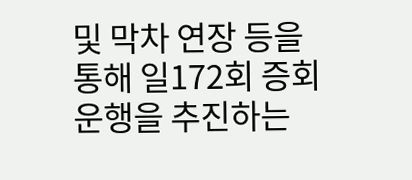및 막차 연장 등을 통해 일172회 증회 운행을 추진하는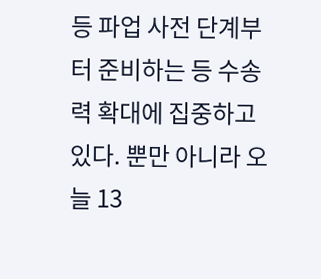등 파업 사전 단계부터 준비하는 등 수송력 확대에 집중하고 있다. 뿐만 아니라 오늘 13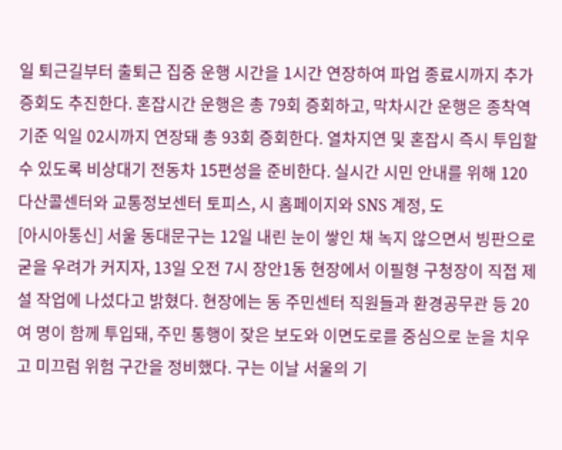일 퇴근길부터 출퇴근 집중 운행 시간을 1시간 연장하여 파업 종료시까지 추가 증회도 추진한다. 혼잡시간 운행은 총 79회 증회하고, 막차시간 운행은 종착역 기준 익일 02시까지 연장돼 총 93회 증회한다. 열차지연 및 혼잡시 즉시 투입할 수 있도록 비상대기 전동차 15편성을 준비한다. 실시간 시민 안내를 위해 120다산콜센터와 교통정보센터 토피스, 시 홈페이지와 SNS 계정, 도
[아시아통신] 서울 동대문구는 12일 내린 눈이 쌓인 채 녹지 않으면서 빙판으로 굳을 우려가 커지자, 13일 오전 7시 장안1동 현장에서 이필형 구청장이 직접 제설 작업에 나섰다고 밝혔다. 현장에는 동 주민센터 직원들과 환경공무관 등 20여 명이 함께 투입돼, 주민 통행이 잦은 보도와 이면도로를 중심으로 눈을 치우고 미끄럼 위험 구간을 정비했다. 구는 이날 서울의 기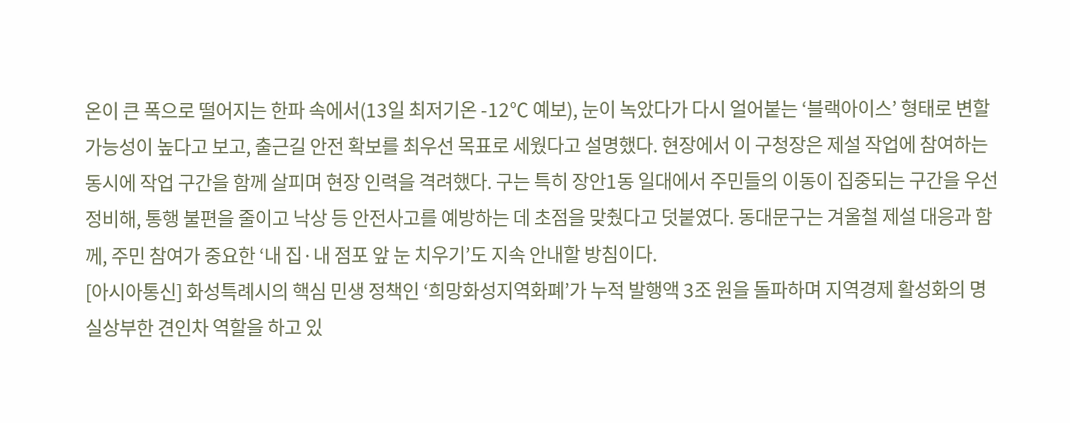온이 큰 폭으로 떨어지는 한파 속에서(13일 최저기온 -12℃ 예보), 눈이 녹았다가 다시 얼어붙는 ‘블랙아이스’ 형태로 변할 가능성이 높다고 보고, 출근길 안전 확보를 최우선 목표로 세웠다고 설명했다. 현장에서 이 구청장은 제설 작업에 참여하는 동시에 작업 구간을 함께 살피며 현장 인력을 격려했다. 구는 특히 장안1동 일대에서 주민들의 이동이 집중되는 구간을 우선 정비해, 통행 불편을 줄이고 낙상 등 안전사고를 예방하는 데 초점을 맞췄다고 덧붙였다. 동대문구는 겨울철 제설 대응과 함께, 주민 참여가 중요한 ‘내 집·내 점포 앞 눈 치우기’도 지속 안내할 방침이다.
[아시아통신] 화성특례시의 핵심 민생 정책인 ‘희망화성지역화폐’가 누적 발행액 3조 원을 돌파하며 지역경제 활성화의 명실상부한 견인차 역할을 하고 있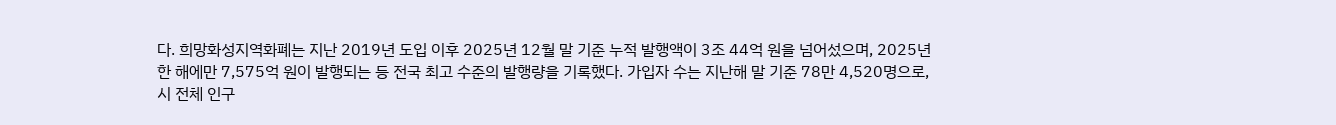다. 희망화성지역화폐는 지난 2019년 도입 이후 2025년 12월 말 기준 누적 발행액이 3조 44억 원을 넘어섰으며, 2025년 한 해에만 7,575억 원이 발행되는 등 전국 최고 수준의 발행량을 기록했다. 가입자 수는 지난해 말 기준 78만 4,520명으로, 시 전체 인구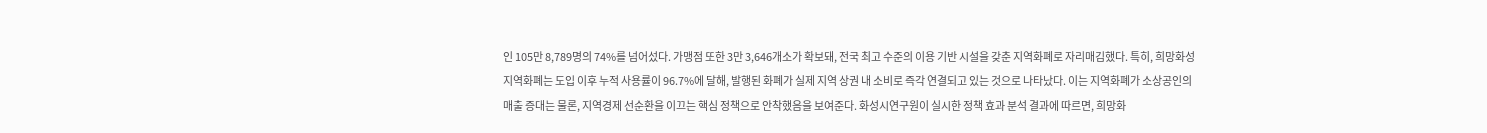인 105만 8,789명의 74%를 넘어섰다. 가맹점 또한 3만 3,646개소가 확보돼, 전국 최고 수준의 이용 기반 시설을 갖춘 지역화폐로 자리매김했다. 특히, 희망화성지역화폐는 도입 이후 누적 사용률이 96.7%에 달해, 발행된 화폐가 실제 지역 상권 내 소비로 즉각 연결되고 있는 것으로 나타났다. 이는 지역화폐가 소상공인의 매출 증대는 물론, 지역경제 선순환을 이끄는 핵심 정책으로 안착했음을 보여준다. 화성시연구원이 실시한 정책 효과 분석 결과에 따르면, 희망화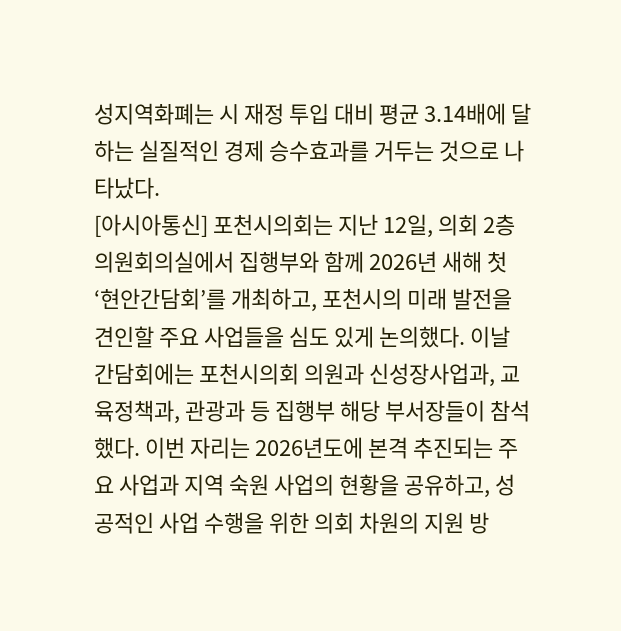성지역화폐는 시 재정 투입 대비 평균 3.14배에 달하는 실질적인 경제 승수효과를 거두는 것으로 나타났다.
[아시아통신] 포천시의회는 지난 12일, 의회 2층 의원회의실에서 집행부와 함께 2026년 새해 첫 ‘현안간담회’를 개최하고, 포천시의 미래 발전을 견인할 주요 사업들을 심도 있게 논의했다. 이날 간담회에는 포천시의회 의원과 신성장사업과, 교육정책과, 관광과 등 집행부 해당 부서장들이 참석했다. 이번 자리는 2026년도에 본격 추진되는 주요 사업과 지역 숙원 사업의 현황을 공유하고, 성공적인 사업 수행을 위한 의회 차원의 지원 방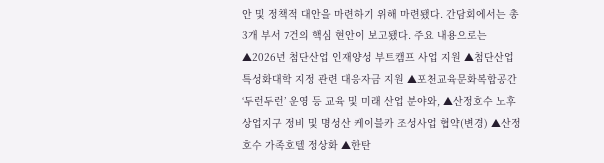안 및 정책적 대안을 마련하기 위해 마련됐다. 간담회에서는 총 3개 부서 7건의 핵심 현안이 보고됐다. 주요 내용으로는 ▲2026년 첨단산업 인재양성 부트캠프 사업 지원 ▲첨단산업 특성화대학 지정 관련 대응자금 지원 ▲포천교육문화복합공간 ‘두런두런’ 운영 등 교육 및 미래 산업 분야와, ▲산정호수 노후 상업지구 정비 및 명성산 케이블카 조성사업 협약(변경) ▲산정호수 가족호텔 정상화 ▲한탄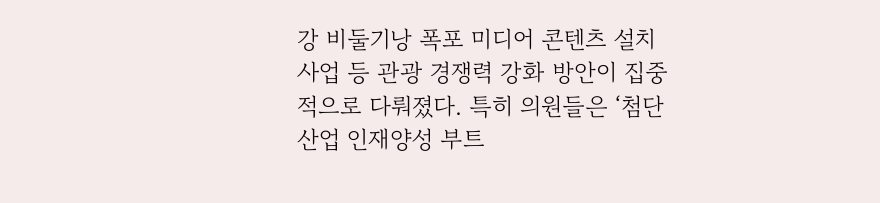강 비둘기낭 폭포 미디어 콘텐츠 설치 사업 등 관광 경쟁력 강화 방안이 집중적으로 다뤄졌다. 특히 의원들은 ‘첨단산업 인재양성 부트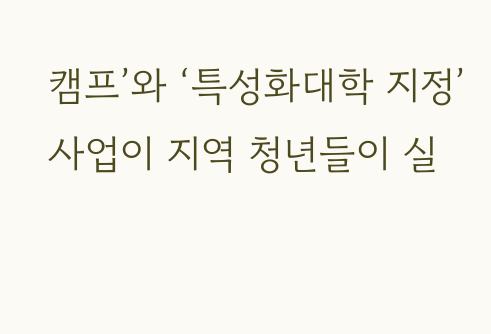캠프’와 ‘특성화대학 지정’ 사업이 지역 청년들이 실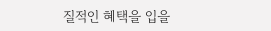질적인 혜택을 입을